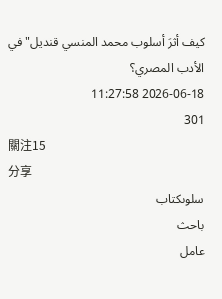كيف أثرَ أسلوب محمد المنسي قنديل" في الأدب المصري؟
2026-06-18 11:27:58
301
關注15
分享
سلوىكتاب
باحث
عامل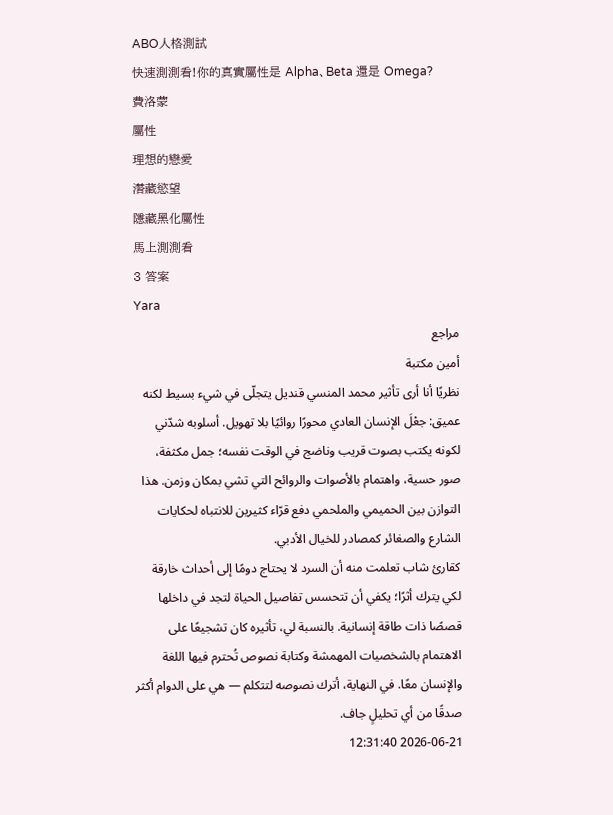ABO人格測試
快速測測看!你的真實屬性是 Alpha、Beta 還是 Omega?
費洛蒙
屬性
理想的戀愛
潛藏慾望
隱藏黑化屬性
馬上測測看
3 答案
Yara
مراجع
أمين مكتبة
نظريًا أنا أرى تأثير محمد المنسي قنديل يتجلّى في شيء بسيط لكنه عميق: جعْلَ الإنسان العادي محورًا روائيًا بلا تهويل. أسلوبه شدّني لكونه يكتب بصوت قريب وناضج في الوقت نفسه؛ جمل مكثفة، صور حسية، واهتمام بالأصوات والروائح التي تشي بمكان وزمن. هذا التوازن بين الحميمي والملحمي دفع قرّاء كثيرين للانتباه لحكايات الشارع والصغائر كمصادر للخيال الأدبي.
كقارئ شاب تعلمت منه أن السرد لا يحتاج دومًا إلى أحداث خارقة لكي يترك أثرًا؛ يكفي أن تتحسس تفاصيل الحياة لتجد في داخلها قصصًا ذات طاقة إنسانية. بالنسبة لي، تأثيره كان تشجيعًا على الاهتمام بالشخصيات المهمشة وكتابة نصوص تُحترم فيها اللغة والإنسان معًا. في النهاية، أترك نصوصه لتتكلم — هي على الدوام أكثر صدقًا من أي تحليلٍ جاف.
2026-06-21 12:31:40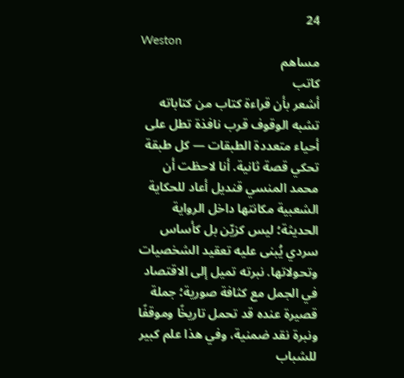24
Weston
مساهم
كاتب
أشعر بأن قراءة كتاب من كتاباته تشبه الوقوف قرب نافذة تطل على أحياء متعددة الطبقات — كل طبقة تحكي قصة ثانية. أنا لاحظت أن محمد المنسي قنديل أعاد للحكاية الشعبية مكانتها داخل الرواية الحديثة؛ ليس كزيّن بل كأساس سردي يُبنى عليه تعقيد الشخصيات وتحولاتها. نبرته تميل إلى الاقتصاد في الجمل مع كثافة صورية؛ جملة قصيرة عنده قد تحمل تاريخًا وموقفًا ونبرة نقد ضمنية، وفي هذا علم كبير للشباب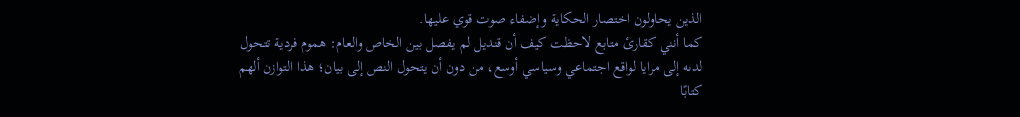الذين يحاولون اختصار الحكاية وإضفاء صوت قوي عليها.
كما أنني كقارئ متابع لاحظت كيف أن قنديل لم يفصل بين الخاص والعام: هموم فردية تتحول لدىه إلى مرايا لواقع اجتماعي وسياسي أوسع، من دون أن يتحول النص إلى بيان؛ هذا التوازن ألهم كتابًا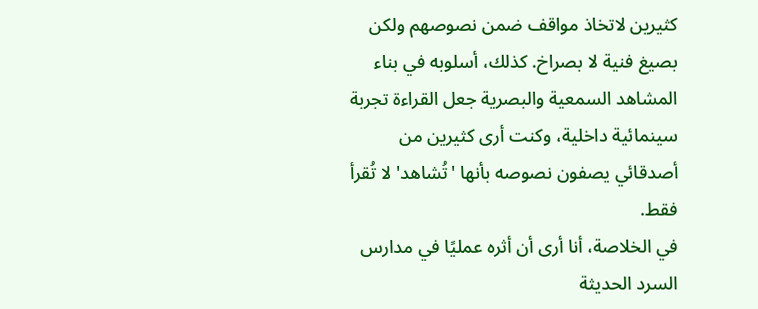كثيرين لاتخاذ مواقف ضمن نصوصهم ولكن بصيغ فنية لا بصراخ. كذلك، أسلوبه في بناء المشاهد السمعية والبصرية جعل القراءة تجربة سينمائية داخلية، وكنت أرى كثيرين من أصدقائي يصفون نصوصه بأنها 'تُشاهد' لا تُقرأ فقط.
في الخلاصة، أنا أرى أن أثره عمليًا في مدارس السرد الحديثة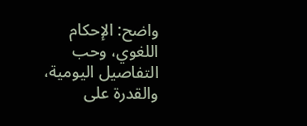واضح: الإحكام اللغوي، وحب التفاصيل اليومية، والقدرة على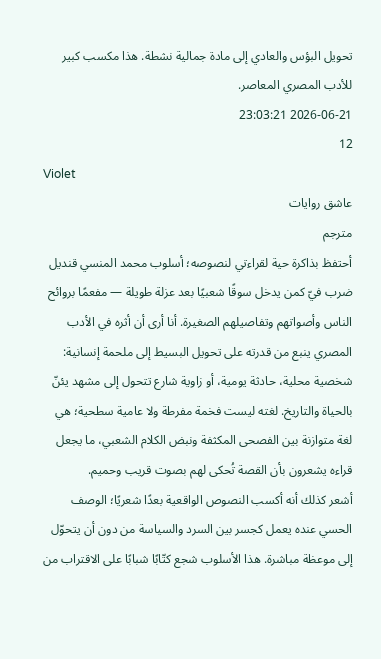تحويل البؤس والعادي إلى مادة جمالية نشطة. هذا مكسب كبير للأدب المصري المعاصر.
2026-06-21 23:03:21
12
Violet
عاشق روايات
مترجم
أحتفظ بذاكرة حية لقراءتي لنصوصه؛ أسلوب محمد المنسي قنديل ضرب فيّ كمن يدخل سوقًا شعبيًا بعد عزلة طويلة — مفعمًا بروائح الناس وأصواتهم وتفاصيلهم الصغيرة. أنا أرى أن أثره في الأدب المصري ينبع من قدرته على تحويل البسيط إلى ملحمة إنسانية: شخصية محلية، حادثة يومية، أو زاوية شارع تتحول إلى مشهد يئنّ بالحياة والتاريخ. لغته ليست فخمة مفرطة ولا عامية سطحية؛ هي لغة متوازنة بين الفصحى المكثفة ونبض الكلام الشعبي، ما يجعل قراءه يشعرون بأن القصة تُحكى لهم بصوت قريب وحميم.
أشعر كذلك أنه أكسب النصوص الواقعية بعدًا شعريًا؛ الوصف الحسي عنده يعمل كجسر بين السرد والسياسة من دون أن يتحوّل إلى موعظة مباشرة. هذا الأسلوب شجع كتّابًا شبابًا على الاقتراب من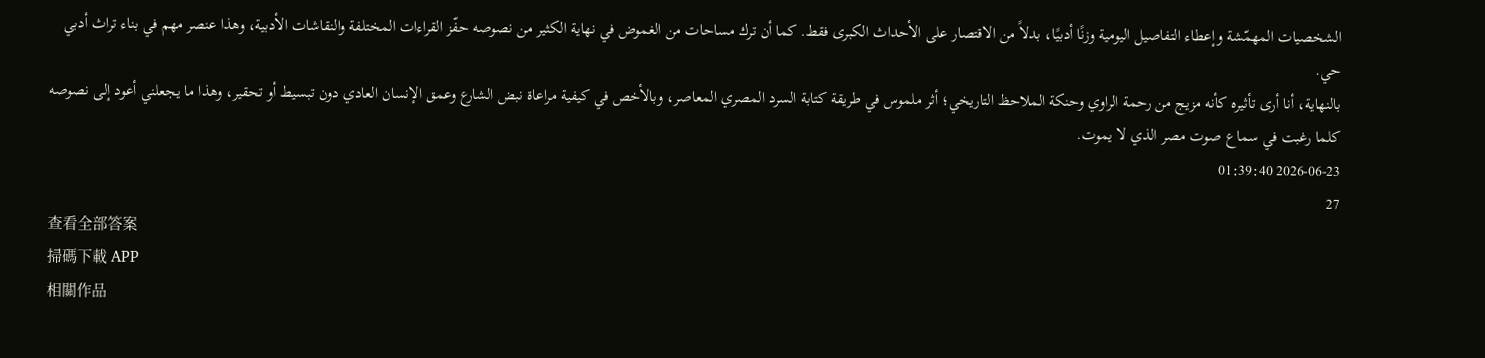الشخصيات المهمّشة وإعطاء التفاصيل اليومية وزنًا أدبيًا، بدلاً من الاقتصار على الأحداث الكبرى فقط. كما أن ترك مساحات من الغموض في نهاية الكثير من نصوصه حفّز القراءات المختلفة والنقاشات الأدبية، وهذا عنصر مهم في بناء تراث أدبي حي.
بالنهاية، أنا أرى تأثيره كأنه مزيج من رحمة الراوي وحنكة الملاحظ التاريخي؛ أثر ملموس في طريقة كتابة السرد المصري المعاصر، وبالأخص في كيفية مراعاة نبض الشارع وعمق الإنسان العادي دون تبسيط أو تحقير، وهذا ما يجعلني أعود إلى نصوصه كلما رغبت في سماع صوت مصر الذي لا يموت.
2026-06-23 01:39:40
27
查看全部答案
掃碼下載 APP
相關作品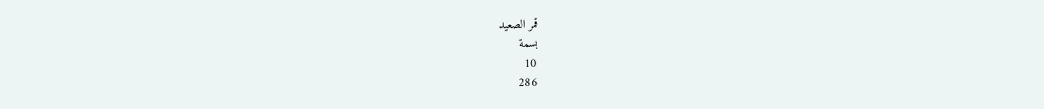قمر الصعيد
بسمة
10
286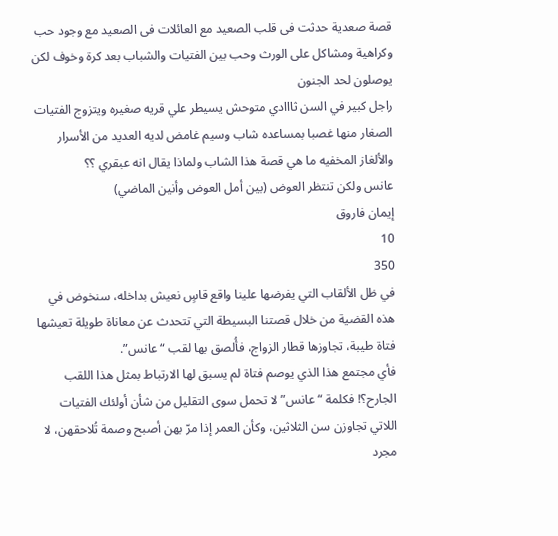قصة صعدية حدثت فى قلب الصعيد مع العائلات فى الصعيد مع وجود حب وكراھية ومشاكل على الورث وحب بين الفتيات والشباب بعد كرة وخوف لكن يوصلون لحد الجنون
راجل كبير في السن ثااادي متوحش يسيطر علي قريه صغيره ويتزوج الفتيات الصغار منها غصبا بمساعده شاب وسيم غامض لديه العديد من الأسرار والألغاز المخفيه ما هي قصة هذا الشاب ولماذا يقال انه عبقري ؟؟
عانس ولكن تنتظر العوض (بين أمل العوض وأنين الماضي)
إيمان فاروق
10
350
في ظل الألقاب التي يفرضها علينا واقع قاسٍ نعيش بداخله، سنخوض في هذه القضية من خلال قصتنا البسيطة التي تتحدث عن معاناة طويلة تعيشها فتاة طيبة، تجاوزها قطار الزواج، فأُلصق بها لقب “عانس”.
فأي مجتمع هذا الذي يوصم فتاة لم يسبق لها الارتباط بمثل هذا اللقب الجارح؟! فكلمة “عانس” لا تحمل سوى التقليل من شأن أولئك الفتيات اللاتي تجاوزن سن الثلاثين، وكأن العمر إذا مرّ بهن أصبح وصمة تُلاحقهن، لا مجرد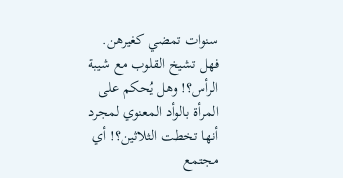سنوات تمضي كغيرهن.
فهل تشيخ القلوب مع شيبة الرأس؟! وهل يُحكم على المرأة بالوأد المعنوي لمجرد أنها تخطت الثلاثين؟! أي مجتمع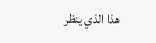هذا الذي ينظر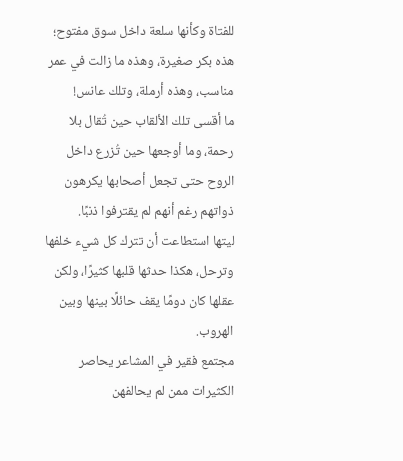للفتاة وكأنها سلعة داخل سوق مفتوح؛ هذه بكر صغيرة، وهذه ما زالت في عمر مناسب، وهذه أرملة، وتلك عانس!
ما أقسى تلك الألقاب حين تُقال بلا رحمة، وما أوجعها حين تُزرع داخل الروح حتى تجعل أصحابها يكرهون ذواتهم رغم أنهم لم يقترفوا ذنبًا.
ليتها استطاعت أن تترك كل شيء خلفها وترحل، هكذا حدثها قلبها كثيرًا، ولكن عقلها كان دومًا يقف حائلًا بينها وبين الهروب.
مجتمع فقير في المشاعر يحاصر الكثيرات ممن لم يحالفهن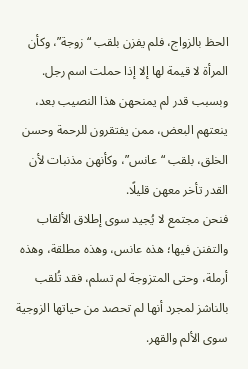الحظ بالزواج، فلم يفزن بلقب “زوجة”، وكأن المرأة لا قيمة لها إلا إذا حملت اسم رجل. وبسبب قدر لم يمنحهن هذا النصيب بعد، ينعتهم البعض، ممن يفتقرون للرحمة وحسن الخلق، بلقب “عانس”، وكأنهن مذنبات لأن القدر تأخر معهن قليلًا.
فنحن مجتمع لا يُجيد سوى إطلاق الألقاب والتفنن فيها؛ هذه عانس، وهذه مطلقة، وهذه أرملة، وحتى المتزوجة لم تسلم، فقد تُلقب بالناشز لمجرد أنها لم تحصد من حياتها الزوجية سوى الألم والقهر.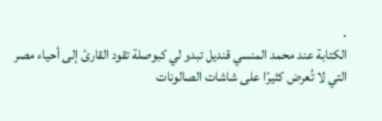.
الكتابة عند محمد المنسي قنديل تبدو لي كبوصلة تقود القارئ إلى أحياء مصر التي لا تُعرض كثيرًا على شاشات الصالونات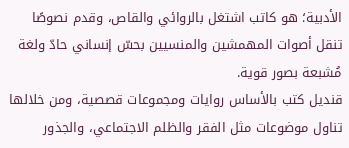الأدبية؛ هو كاتب اشتغل بالروائي والقاص، وقدم نصوصًا تنقل أصوات المهمشين والمنسيين بحسّ إنساني حادّ ولغة مُشبعة بصور قوية.
قنديل كتب بالأساس روايات ومجموعات قصصية، ومن خلالها تناول موضوعات مثل الفقر والظلم الاجتماعي، والجذور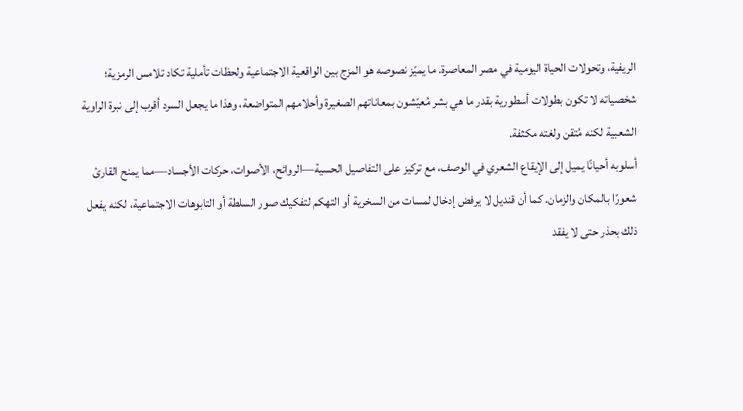الريفية، وتحولات الحياة اليومية في مصر المعاصرة. ما يميّز نصوصه هو المزج بين الواقعية الاجتماعية ولحظات تأملية تكاد تلامس الرمزية؛ شخصياته لا تكون بطولات أسطورية بقدر ما هي بشر مُعيّشون بمعاناتهم الصغيرة وأحلامهم المتواضعة، وهذا ما يجعل السرد أقرب إلى نبرة الراوية الشعبية لكنه مُتقن ولغته مكثفة.
أسلوبه أحيانًا يميل إلى الإيقاع الشعري في الوصف، مع تركيز على التفاصيل الحسية—الروائح، الأصوات، حركات الأجساد—مما يمنح القارئ شعورًا بالمكان والزمان. كما أن قنديل لا يرفض إدخال لمسات من السخرية أو التهكم لتفكيك صور السلطة أو التابوهات الاجتماعية، لكنه يفعل ذلك بحذر حتى لا يفقد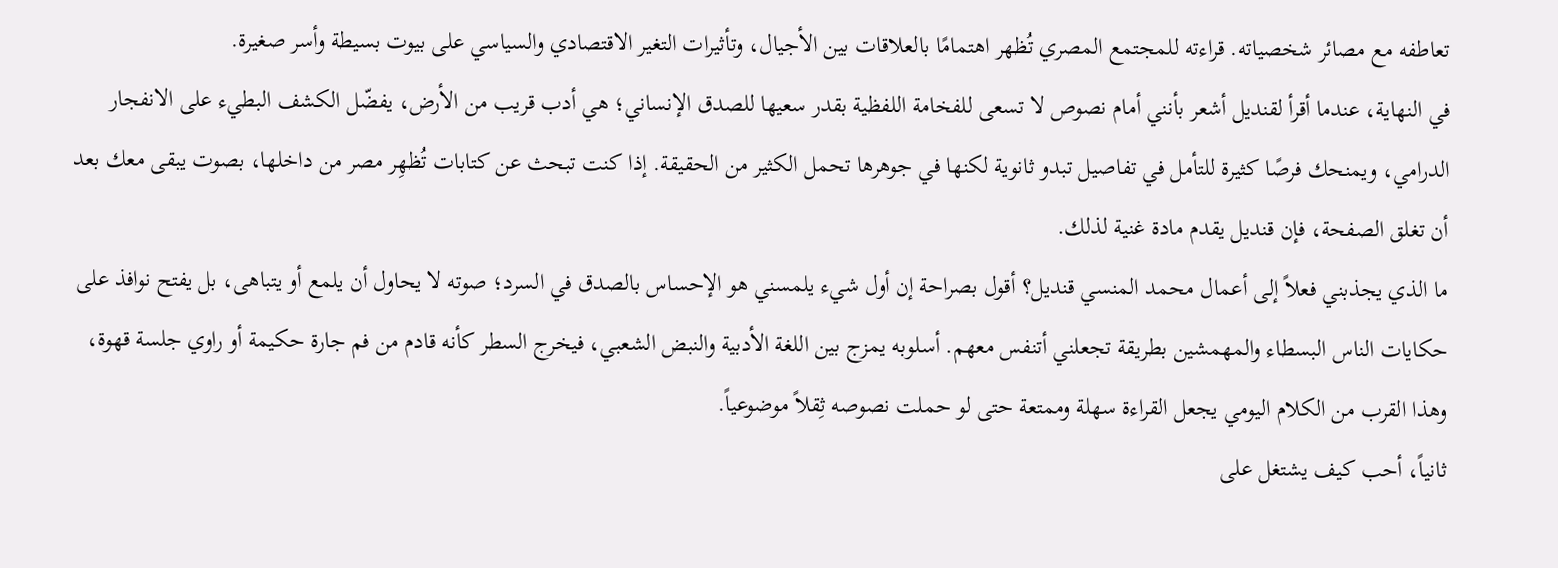تعاطفه مع مصائر شخصياته. قراءته للمجتمع المصري تُظهر اهتمامًا بالعلاقات بين الأجيال، وتأثيرات التغير الاقتصادي والسياسي على بيوت بسيطة وأسر صغيرة.
في النهاية، عندما أقرأ لقنديل أشعر بأنني أمام نصوص لا تسعى للفخامة اللفظية بقدر سعيها للصدق الإنساني؛ هي أدب قريب من الأرض، يفضّل الكشف البطيء على الانفجار الدرامي، ويمنحك فرصًا كثيرة للتأمل في تفاصيل تبدو ثانوية لكنها في جوهرها تحمل الكثير من الحقيقة. إذا كنت تبحث عن كتابات تُظهِر مصر من داخلها، بصوت يبقى معك بعد أن تغلق الصفحة، فإن قنديل يقدم مادة غنية لذلك.
ما الذي يجذبني فعلاً إلى أعمال محمد المنسي قنديل؟ أقول بصراحة إن أول شيء يلمسني هو الإحساس بالصدق في السرد؛ صوته لا يحاول أن يلمع أو يتباهى، بل يفتح نوافذ على حكايات الناس البسطاء والمهمشين بطريقة تجعلني أتنفس معهم. أسلوبه يمزج بين اللغة الأدبية والنبض الشعبي، فيخرج السطر كأنه قادم من فم جارة حكيمة أو راوي جلسة قهوة، وهذا القرب من الكلام اليومي يجعل القراءة سهلة وممتعة حتى لو حملت نصوصه ثِقلاً موضوعياً.
ثانياً، أحب كيف يشتغل على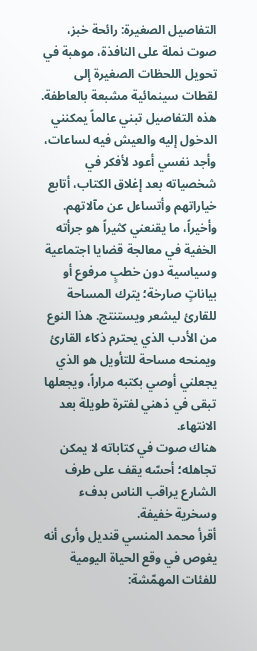التفاصيل الصغيرة: رائحة خبز، صوت نملة على النافذة، موهبة في تحويل اللحظات الصغيرة إلى لقطات سينمائية مشبعة بالعاطفة. هذه التفاصيل تبني عالماً يمكنني الدخول إليه والعيش فيه لساعات، وأجد نفسي أعود لأفكر في شخصياته بعد إغلاق الكتاب، أتابع خياراتهم وأتساءل عن مآلاتهم.
وأخيراً، ما يقنعني كثيراً هو جرأته الخفية في معالجة قضايا اجتماعية وسياسية دون خطبٍ مرفوع أو بياناتٍ صارخة؛ يترك المساحة للقارئ ليشعر ويستنتج. هذا النوع من الأدب الذي يحترم ذكاء القارئ ويمنحه مساحة للتأويل هو الذي يجعلني أوصي بكتبه مراراً، ويجعلها تبقى في ذهني لفترة طويلة بعد الانتهاء.
هناك صوت في كتاباته لا يمكن تجاهله؛ أحسّه يقف على طرف الشارع يراقب الناس بدفء وسخرية خفيفة.
أقرأ محمد المنسي قنديل وأرى أنه يغوص في وقع الحياة اليومية للفئات المهمّشة: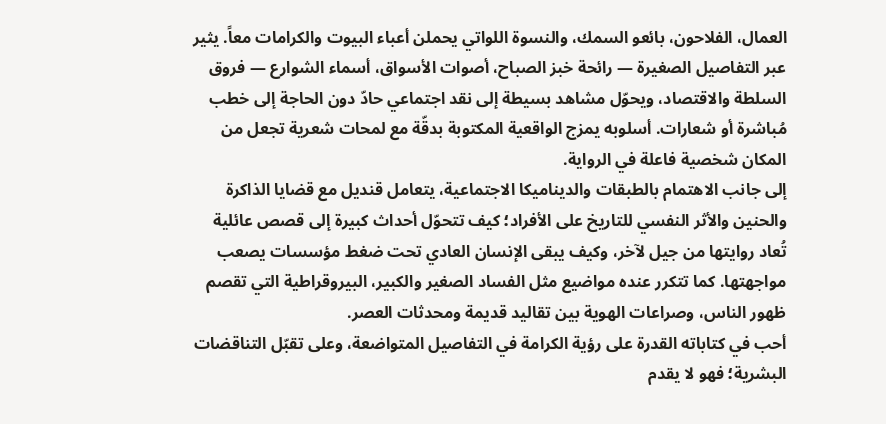العمال، الفلاحون، بائعو السمك، والنسوة اللواتي يحملن أعباء البيوت والكرامات معاً. يثير عبر التفاصيل الصغيرة — رائحة خبز الصباح، أصوات الأسواق، أسماء الشوارع — فروق السلطة والاقتصاد، ويحوّل مشاهد بسيطة إلى نقد اجتماعي حادّ دون الحاجة إلى خطب مُباشرة أو شعارات. أسلوبه يمزج الواقعية المكتوبة بدقّة مع لمحات شعرية تجعل من المكان شخصية فاعلة في الرواية.
إلى جانب الاهتمام بالطبقات والديناميكا الاجتماعية، يتعامل قنديل مع قضايا الذاكرة والحنين والأثر النفسي للتاريخ على الأفراد؛ كيف تتحوّل أحداث كبيرة إلى قصص عائلية تُعاد روايتها من جيل لآخر، وكيف يبقى الإنسان العادي تحت ضغط مؤسسات يصعب مواجهتها. كما تتكرر عنده مواضيع مثل الفساد الصغير والكبير، البيروقراطية التي تقصم ظهور الناس، وصراعات الهوية بين تقاليد قديمة ومحدثات العصر.
أحب في كتاباته القدرة على رؤية الكرامة في التفاصيل المتواضعة، وعلى تقبّل التناقضات البشرية؛ فهو لا يقدم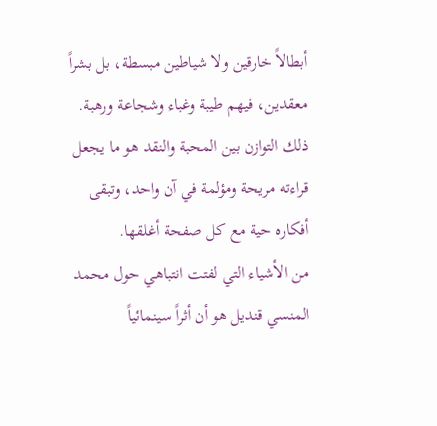أبطالاً خارقين ولا شياطين مبسطة، بل بشراً معقدين، فيهم طيبة وغباء وشجاعة ورهبة. ذلك التوازن بين المحبة والنقد هو ما يجعل قراءته مريحة ومؤلمة في آن واحد، وتبقى أفكاره حية مع كل صفحة أغلقها.
من الأشياء التي لفتت انتباهي حول محمد المنسي قنديل هو أن أثراً سينمائياً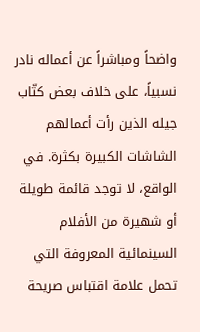واضحاً ومباشراً عن أعماله نادر نسبياً، على خلاف بعض كتّاب جيله الذين رأت أعمالهم الشاشات الكبيرة بكثرة. في الواقع، لا توجد قائمة طويلة أو شهيرة من الأفلام السينمائية المعروفة التي تحمل علامة اقتباس صريحة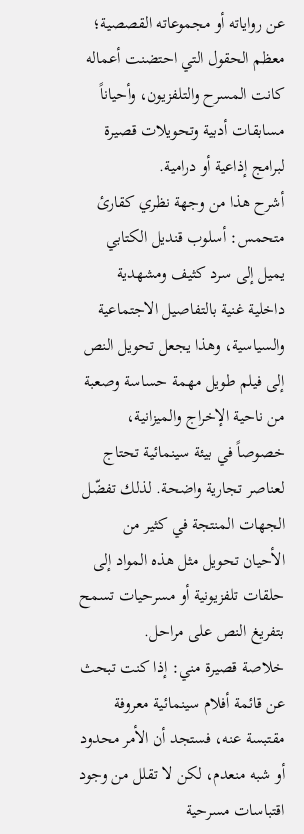عن رواياته أو مجموعاته القصصية؛ معظم الحقول التي احتضنت أعماله كانت المسرح والتلفزيون، وأحياناً مسابقات أدبية وتحويلات قصيرة لبرامج إذاعية أو درامية.
أشرح هذا من وجهة نظري كقارئ متحمس: أسلوب قنديل الكتابي يميل إلى سرد كثيف ومشهدية داخلية غنية بالتفاصيل الاجتماعية والسياسية، وهذا يجعل تحويل النص إلى فيلم طويل مهمة حساسة وصعبة من ناحية الإخراج والميزانية، خصوصاً في بيئة سينمائية تحتاج لعناصر تجارية واضحة. لذلك تفضّل الجهات المنتجة في كثير من الأحيان تحويل مثل هذه المواد إلى حلقات تلفزيونية أو مسرحيات تسمح بتفريغ النص على مراحل.
خلاصة قصيرة مني: إذا كنت تبحث عن قائمة أفلام سينمائية معروفة مقتبسة عنه، فستجد أن الأمر محدود أو شبه منعدم، لكن لا تقلل من وجود اقتباسات مسرحية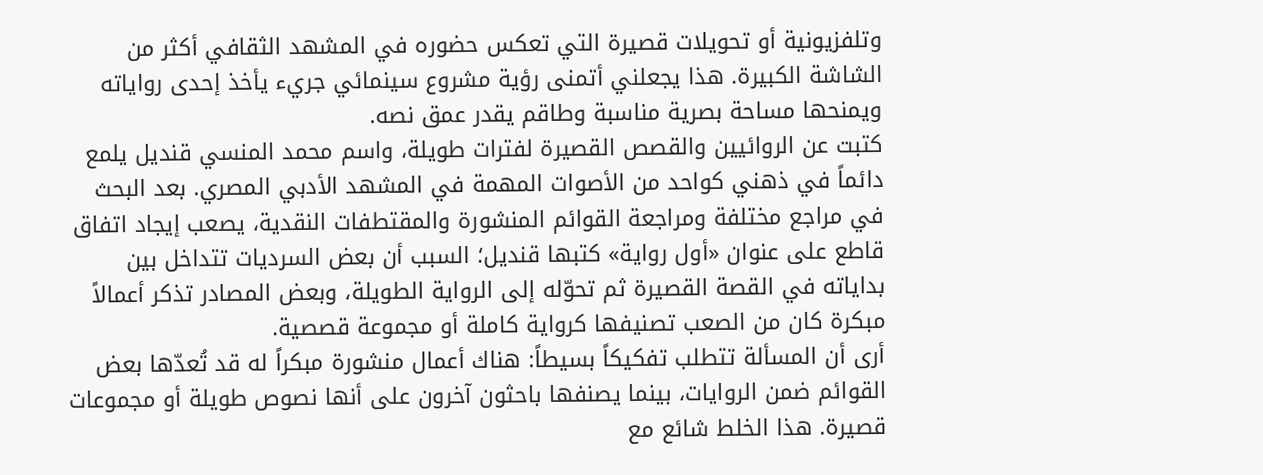وتلفزيونية أو تحويلات قصيرة التي تعكس حضوره في المشهد الثقافي أكثر من الشاشة الكبيرة. هذا يجعلني أتمنى رؤية مشروع سينمائي جريء يأخذ إحدى رواياته ويمنحها مساحة بصرية مناسبة وطاقم يقدر عمق نصه.
كتبت عن الروائيين والقصص القصيرة لفترات طويلة، واسم محمد المنسي قنديل يلمع دائماً في ذهني كواحد من الأصوات المهمة في المشهد الأدبي المصري. بعد البحث في مراجع مختلفة ومراجعة القوائم المنشورة والمقتطفات النقدية، يصعب إيجاد اتفاق قاطع على عنوان «أول رواية» كتبها قنديل؛ السبب أن بعض السرديات تتداخل بين بداياته في القصة القصيرة ثم تحوّله إلى الرواية الطويلة، وبعض المصادر تذكر أعمالاً مبكرة كان من الصعب تصنيفها كرواية كاملة أو مجموعة قصصية.
أرى أن المسألة تتطلب تفكيكاً بسيطاً: هناك أعمال منشورة مبكراً له قد تُعدّها بعض القوائم ضمن الروايات، بينما يصنفها باحثون آخرون على أنها نصوص طويلة أو مجموعات قصيرة. هذا الخلط شائع مع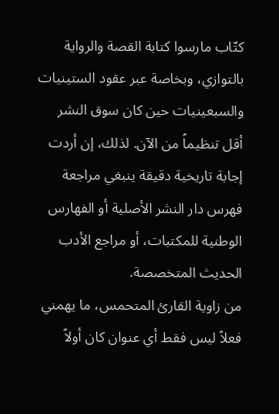كتّاب مارسوا كتابة القصة والرواية بالتوازي، وبخاصة عبر عقود الستينيات والسبعينيات حين كان سوق النشر أقل تنظيماً من الآن. لذلك، إن أردت إجابة تاريخية دقيقة ينبغي مراجعة فهرس دار النشر الأصلية أو الفهارس الوطنية للمكتبات، أو مراجع الأدب الحديث المتخصصة.
من زاوية القارئ المتحمس، ما يهمني فعلاً ليس فقط أي عنوان كان أولاً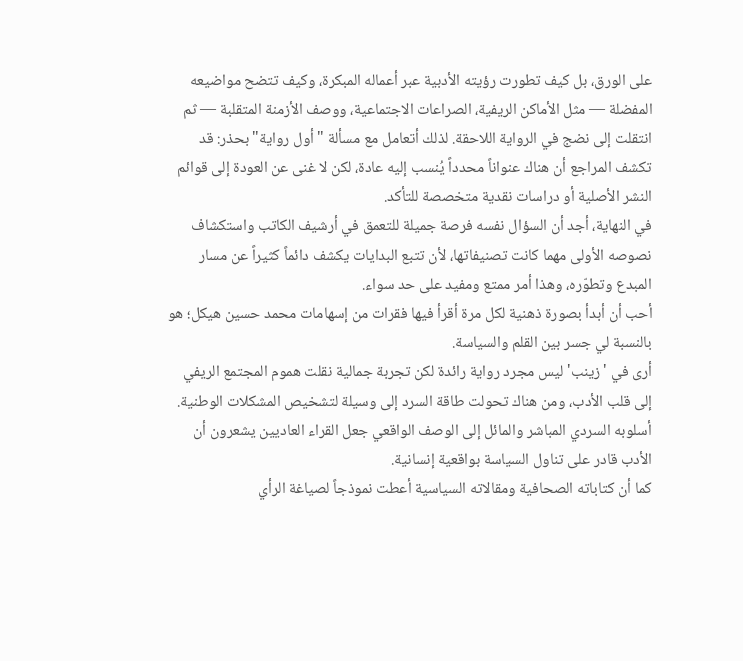على الورق، بل كيف تطورت رؤيته الأدبية عبر أعماله المبكرة، وكيف تتضح مواضيعه المفضلة — مثل الأماكن الريفية، الصراعات الاجتماعية، ووصف الأزمنة المتقلبة — ثم انتقلت إلى نضج في الرواية اللاحقة. لذلك أتعامل مع مسألة "أول رواية" بحذر: قد تكشف المراجع أن هناك عنواناً محدداً يُنسب إليه عادة، لكن لا غنى عن العودة إلى قوائم النشر الأصلية أو دراسات نقدية متخصصة للتأكد.
في النهاية، أجد أن السؤال نفسه فرصة جميلة للتعمق في أرشيف الكاتب واستكشاف نصوصه الأولى مهما كانت تصنيفاتها، لأن تتبع البدايات يكشف دائماً كثيراً عن مسار المبدع وتطوّره، وهذا أمر ممتع ومفيد على حد سواء.
أحب أن أبدأ بصورة ذهنية لكل مرة أقرأ فيها فقرات من إسهامات محمد حسين هيكل؛ هو بالنسبة لي جسر بين القلم والسياسة.
أرى في 'زينب' ليس مجرد رواية رائدة لكن تجربة جمالية نقلت هموم المجتمع الريفي إلى قلب الأدب، ومن هناك تحولت طاقة السرد إلى وسيلة لتشخيص المشكلات الوطنية. أسلوبه السردي المباشر والمائل إلى الوصف الواقعي جعل القراء العاديين يشعرون أن الأدب قادر على تناول السياسة بواقعية إنسانية.
كما أن كتاباته الصحافية ومقالاته السياسية أعطت نموذجاً لصياغة الرأي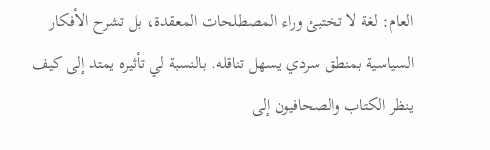العام: لغة لا تختبئ وراء المصطلحات المعقدة، بل تشرح الأفكار السياسية بمنطق سردي يسهل تناقله. بالنسبة لي تأثيره يمتد إلى كيف ينظر الكتاب والصحافيون إلى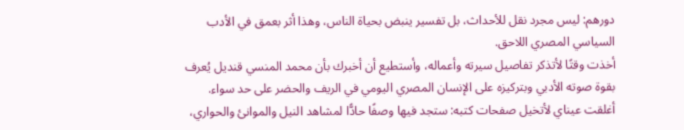دورهم: ليس مجرد نقل للأحداث، بل تفسير ينبض بحياة الناس، وهذا أثر بعمق في الأدب السياسي المصري اللاحق.
أخذت وقتًا لأتذكر تفاصيل سيرته وأعماله، وأستطيع أن أخبرك بأن محمد المنسي قنديل يُعرف بقوة صوته الأدبي وبتركيزه على الإنسان المصري اليومي في الريف والحضر على حد سواء.
أغلقت عيناي لأتخيل صفحات كتبه: ستجد فيها وصفًا حادًّا لمشاهد النيل والموانئ والحواري،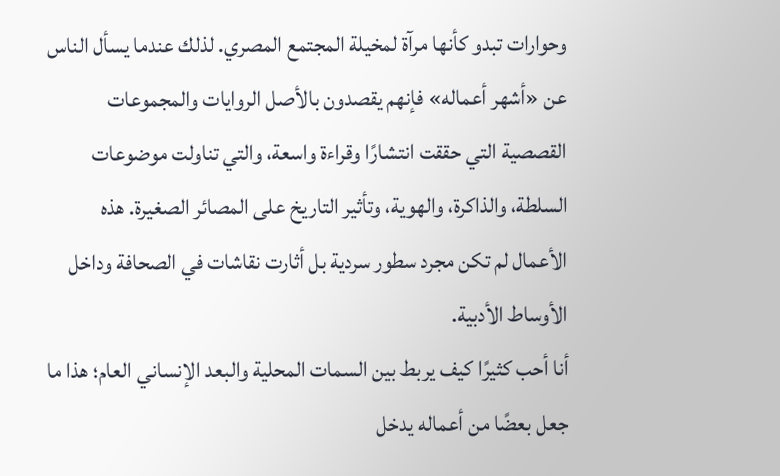وحوارات تبدو كأنها مرآة لمخيلة المجتمع المصري. لذلك عندما يسأل الناس عن «أشهر أعماله» فإنهم يقصدون بالأصل الروايات والمجموعات القصصية التي حققت انتشارًا وقراءة واسعة، والتي تناولت موضوعات السلطة، والذاكرة، والهوية، وتأثير التاريخ على المصائر الصغيرة. هذه الأعمال لم تكن مجرد سطور سردية بل أثارت نقاشات في الصحافة وداخل الأوساط الأدبية.
أنا أحب كثيرًا كيف يربط بين السمات المحلية والبعد الإنساني العام؛ هذا ما جعل بعضًا من أعماله يدخل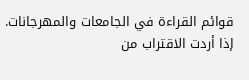قوائم القراءة في الجامعات والمهرجانات. إذا أردت الاقتراب من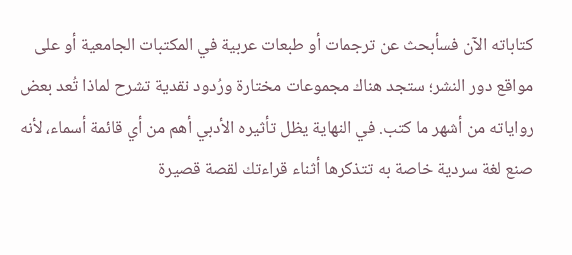كتاباته الآن فسأبحث عن ترجمات أو طبعات عربية في المكتبات الجامعية أو على مواقع دور النشر؛ ستجد هناك مجموعات مختارة ورُدود نقدية تشرح لماذا تُعد بعض رواياته من أشهر ما كتب. في النهاية يظل تأثيره الأدبي أهم من أي قائمة أسماء، لأنه صنع لغة سردية خاصة به تتذكرها أثناء قراءتك لقصة قصيرة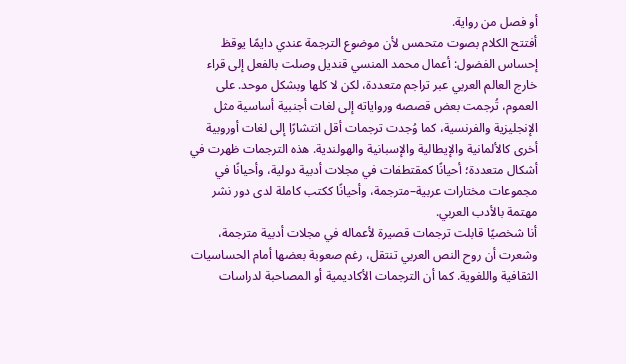أو فصل من رواية.
أفتتح الكلام بصوت متحمس لأن موضوع الترجمة عندي دايمًا يوقظ إحساس الفضول: أعمال محمد المنسي قنديل وصلت بالفعل إلى قراء خارج العالم العربي عبر تراجم متعددة، لكن لا كلها وبشكل موحد. على العموم، تُرجمت بعض قصصه ورواياته إلى لغات أجنبية أساسية مثل الإنجليزية والفرنسية، كما وُجدت ترجمات أقل انتشارًا إلى لغات أوروبية أخرى كالألمانية والإيطالية والإسبانية والهولندية. هذه الترجمات ظهرت في أشكال متعددة؛ أحيانًا كمقتطفات في مجلات أدبية دولية، وأحيانًا في مجموعات مختارات عربية–مترجمة، وأحيانًا ككتب كاملة لدى دور نشر مهتمة بالأدب العربي.
أنا شخصيًا قابلت ترجمات قصيرة لأعماله في مجلات أدبية مترجمة، وشعرت أن روح النص العربي تنتقل، رغم صعوبة بعضها أمام الحساسيات الثقافية واللغوية. كما أن الترجمات الأكاديمية أو المصاحبة لدراسات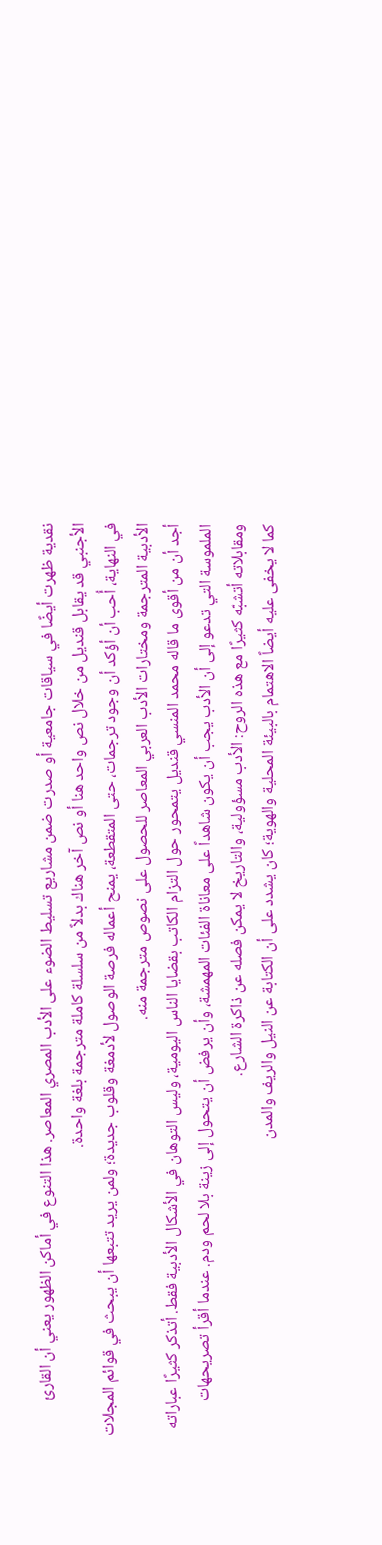نقدية ظهرت أيضًا في سياقات جامعية أو صدرت ضمن مشاريع تسليط الضوء على الأدب المصري المعاصر. هذا التنوع في أماكن الظهور يعني أن القارئ الأجنبي قد يقابل قنديل من خلال نص واحد هنا أو نص آخر هناك بدلاً من سلسلة كاملة مترجمة بلغة واحدة.
في النهاية، أُحب أن أؤكد أن وجود ترجمات، حتى المتقطعة، يمنح أعماله فرصة الوصول لأدمغة وقلوب جديدة؛ ولمن يريد تتبعها أن يبحث في قوائم المجلات الأدبية المترجمة ومختارات الأدب العربي المعاصر للحصول على نصوص مترجمة منه.
أجد أن من أقوى ما قاله محمد المنسي قنديل يتمحور حول التزام الكاتب بقضايا الناس اليومية، وليس التوهان في الأشكال الأدبية فقط. أتذكر كثيرًا عباراته الملموسة التي تدعو إلى أن الأدب يجب أن يكون شاهداً على معاناة الفئات المهمشة، وأن يرفض أن يتحول إلى زينة بلا لحم ودم. عندما أقرأ تصريحهات ومقابلاته أتشبّه كثيرًا مع هذه الروح: الأدب مسؤولية، والتاريخ لا يمكن فصله عن ذاكرة الشارع.
كما لا يخفى عليه أيضاً الاهتمام بالبيئة المحلية والهوية؛ كان يشدد على أن الكتابة عن النيل والريف والمدن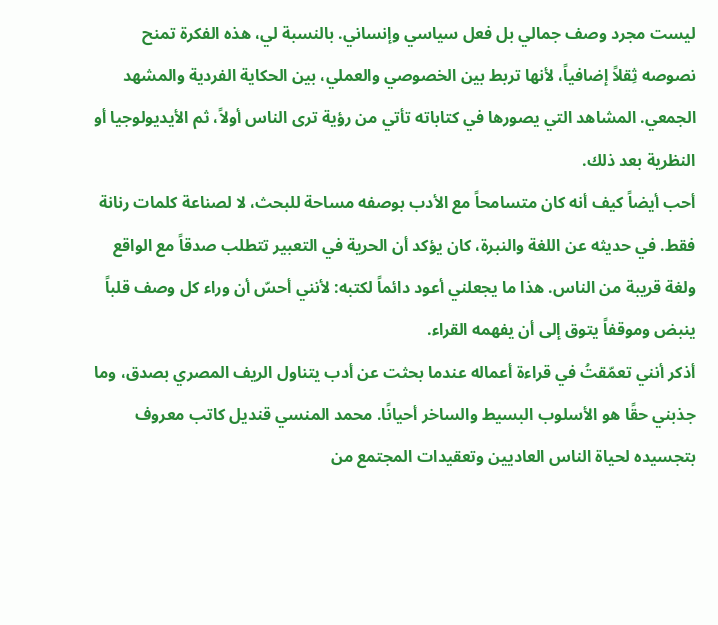ليست مجرد وصف جمالي بل فعل سياسي وإنساني. بالنسبة لي، هذه الفكرة تمنح نصوصه ثِقلاً إضافياً، لأنها تربط بين الخصوصي والعملي، بين الحكاية الفردية والمشهد الجمعي. المشاهد التي يصورها في كتاباته تأتي من رؤية ترى الناس أولاً، ثم الأيديولوجيا أو النظرية بعد ذلك.
أحب أيضاً كيف أنه كان متسامحاً مع الأدب بوصفه مساحة للبحث، لا لصناعة كلمات رنانة فقط. في حديثه عن اللغة والنبرة، كان يؤكد أن الحرية في التعبير تتطلب صدقاً مع الواقع ولغة قريبة من الناس. هذا ما يجعلني أعود دائماً لكتبه: لأنني أحسّ أن وراء كل وصف قلباً ينبض وموقفاً يتوق إلى أن يفهمه القراء.
أذكر أنني تعمّقتُ في قراءة أعماله عندما بحثت عن أدب يتناول الريف المصري بصدق، وما جذبني حقًا هو الأسلوب البسيط والساخر أحيانًا. محمد المنسي قنديل كاتب معروف بتجسيده لحياة الناس العاديين وتعقيدات المجتمع من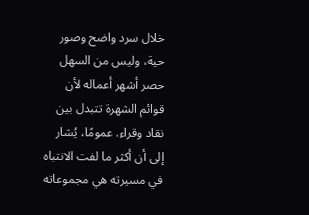خلال سرد واضح وصور حية، وليس من السهل حصر أشهر أعماله لأن قوائم الشهرة تتبدل بين نقاد وقراء. عمومًا، يُشار إلى أن أكثر ما لفت الانتباه في مسيرته هي مجموعاته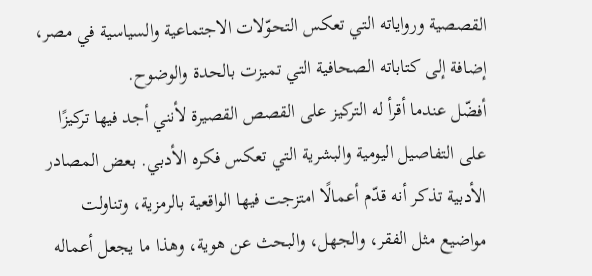القصصية ورواياته التي تعكس التحوّلات الاجتماعية والسياسية في مصر، إضافة إلى كتاباته الصحافية التي تميزت بالحدة والوضوح.
أفضّل عندما أقرأ له التركيز على القصص القصيرة لأنني أجد فيها تركيزًا على التفاصيل اليومية والبشرية التي تعكس فكره الأدبي. بعض المصادر الأدبية تذكر أنه قدّم أعمالًا امتزجت فيها الواقعية بالرمزية، وتناولت مواضيع مثل الفقر، والجهل، والبحث عن هوية، وهذا ما يجعل أعماله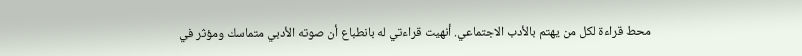محط قراءة لكل من يهتم بالأدب الاجتماعي. أنهيت قراءتي له بانطباع أن صوته الأدبي متماسك ومؤثر في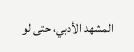المشهد الأدبي، حتى لو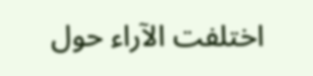اختلفت الآراء حول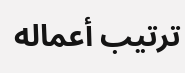ترتيب أعماله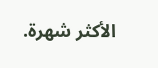الأكثر شهرة.